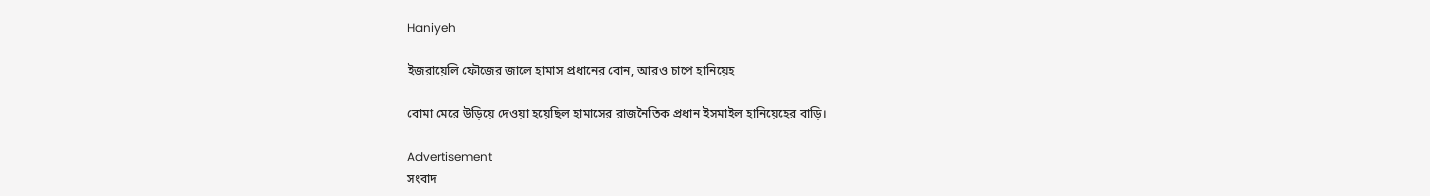Haniyeh

ইজরায়েলি ফৌজের জালে হামাস প্রধানের বোন, আরও চাপে হানিয়েহ

বোমা মেরে উড়িয়ে দেওয়া হয়েছিল হামাসের রাজনৈতিক প্রধান ইসমাইল হানিয়েহের বাড়ি।

Advertisement
সংবাদ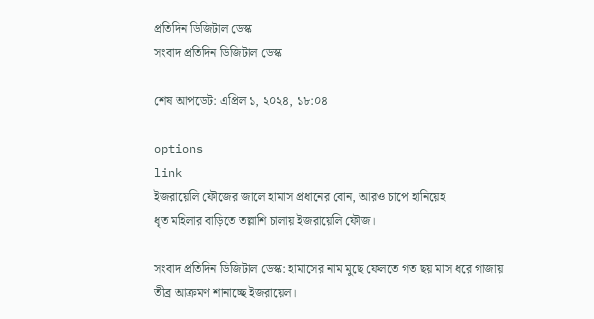প্রতিদিন ডিজিটাল ডেস্ক
সংবাদ প্রতিদিন ডিজিটাল ডেস্ক

শেষ আপডেট: এপ্রিল ১, ২০২৪, ১৮:০৪

options
link
ইজরায়েলি ফৌজের জালে হামাস প্রধানের বোন, আরও চাপে হানিয়েহ
ধৃত মহিলার বাড়িতে তল্লাশি চালায় ইজরায়েলি ফৌজ।

সংবাদ প্রতিদিন ডিজিটাল ডেস্ক: হামাসের নাম মুছে ফেলতে গত ছয় মাস ধরে গাজায় তীব্র আক্রমণ শানাচ্ছে ইজরায়েল।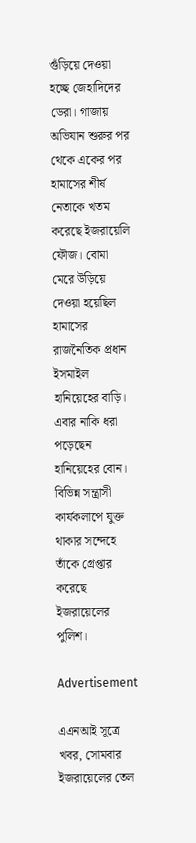গুঁড়িয়ে দেওয়া হচ্ছে জেহাদিদের ডেরা। গাজায় অভিযান শুরুর পর থেকে একের পর হামাসের শীর্ষ নেতাকে খতম করেছে ইজরায়েলি ফৌজ। বোমা মেরে উড়িয়ে দেওয়া হয়েছিল হামাসের রাজনৈতিক প্রধান ইসমাইল হানিয়েহের বাড়ি। এবার নাকি ধরা পড়েছেন হানিয়েহের বোন। বিভিন্ন সন্ত্রাসী কার্যকলাপে যুক্ত থাকার সন্দেহে তাঁকে গ্রেপ্তার করেছে ইজরায়েলের পুলিশ।

Advertisement

এএনআই সূত্রে খবর, সোমবার ইজরায়েলের তেল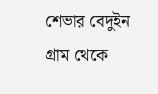শেভার বেদুইন গ্রাম থেকে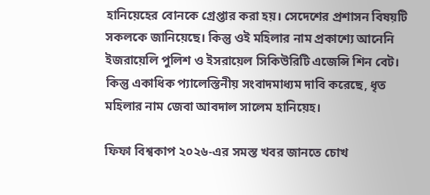হানিয়েহের বোনকে গ্রেপ্তার করা হয়। সেদেশের প্রশাসন বিষয়টি সকলকে জানিয়েছে। কিন্তু ওই মহিলার নাম প্রকাশ্যে আনেনি ইজরায়েলি পুলিশ ও ইসরায়েল সিকিউরিটি এজেন্সি শিন বেট। কিন্তু একাধিক প্যালেস্তিনীয় সংবাদমাধ্যম দাবি করেছে, ধৃত মহিলার নাম জেবা আবদাল সালেম হানিয়েহ।

ফিফা বিশ্বকাপ ২০২৬-এর সমস্ত খবর জানতে চোখ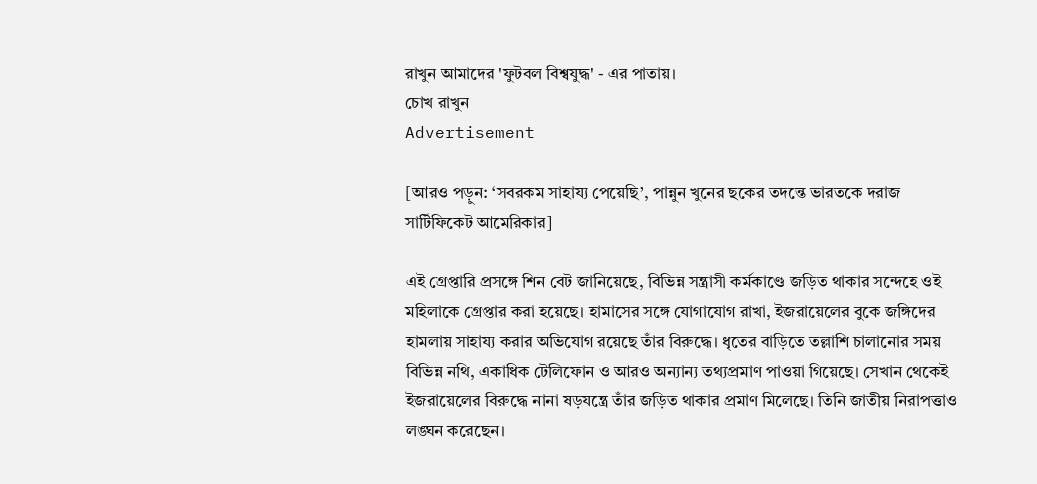রাখুন আমাদের 'ফুটবল বিশ্বযুদ্ধ' - এর পাতায়।
চোখ রাখুন
Advertisement

[আরও পড়ুন: ‘সবরকম সাহায্য পেয়েছি’, পান্নুন খুনের ছকের তদন্তে ভারতকে দরাজ সার্টিফিকেট আমেরিকার]

এই গ্রেপ্তারি প্রসঙ্গে শিন বেট জানিয়েছে, বিভিন্ন সন্ত্রাসী কর্মকাণ্ডে জড়িত থাকার সন্দেহে ওই মহিলাকে গ্রেপ্তার করা হয়েছে। হামাসের সঙ্গে যোগাযোগ রাখা, ইজরায়েলের বুকে জঙ্গিদের হামলায় সাহায্য করার অভিযোগ রয়েছে তাঁর বিরুদ্ধে। ধৃতের বাড়িতে তল্লাশি চালানোর সময় বিভিন্ন নথি, একাধিক টেলিফোন ও আরও অন্যান্য তথ্যপ্রমাণ পাওয়া গিয়েছে। সেখান থেকেই ইজরায়েলের বিরুদ্ধে নানা ষড়যন্ত্রে তাঁর জড়িত থাকার প্রমাণ মিলেছে। তিনি জাতীয় নিরাপত্তাও লঙ্ঘন করেছেন।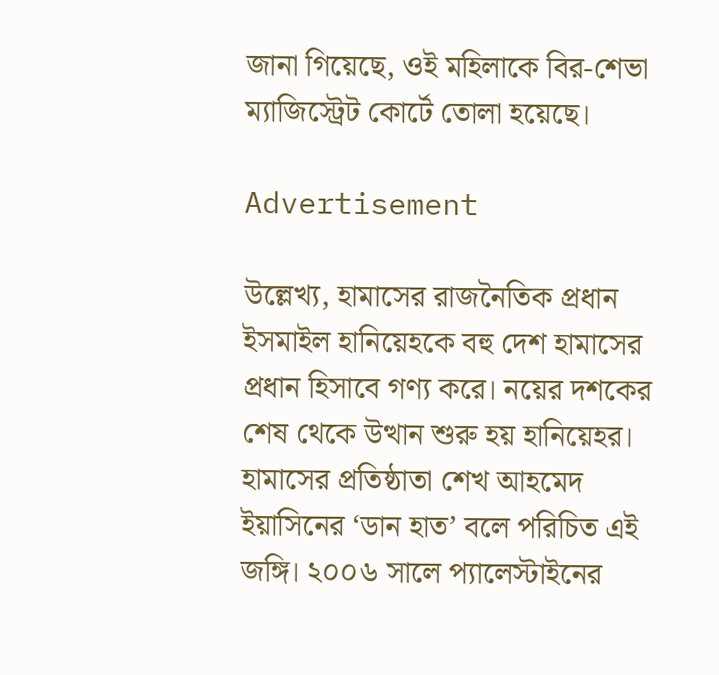জানা গিয়েছে, ওই মহিলাকে বির-শেভা ম্যাজিস্ট্রেট কোর্টে তোলা হয়েছে।

Advertisement

উল্লেখ্য, হামাসের রাজনৈতিক প্রধান ইসমাইল হানিয়েহকে বহু দেশ হামাসের প্রধান হিসাবে গণ্য করে। নয়ের দশকের শেষ থেকে উত্থান শুরু হয় হানিয়েহর। হামাসের প্রতিষ্ঠাতা শেখ আহমেদ ইয়াসিনের ‘ডান হাত’ বলে পরিচিত এই জঙ্গি। ২০০৬ সালে প্যালেস্টাইনের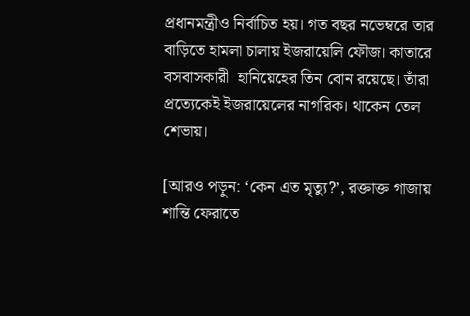প্রধানমন্ত্রীও নির্বাচিত হয়। গত বছর নভেম্বরে তার বাড়িতে হামলা চালায় ইজরায়েলি ফৌজ। কাতারে বসবাসকারী  হানিয়েহের তিন বোন রয়েছে। তাঁরা প্রত্যেকেই ইজরায়েলের নাগরিক। থাকেন তেল শেভায়।

[আরও পড়ুন: ‘কেন এত মৃত্যু?’, রক্তাক্ত গাজায় শান্তি ফেরাতে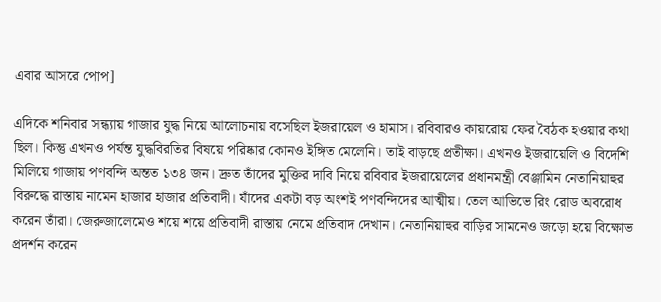এবার আসরে পোপ]

এদিকে শনিবার সন্ধ্যায় গাজার যুদ্ধ নিয়ে আলোচনায় বসেছিল ইজরায়েল ও হামাস। রবিবারও কায়রোয় ফের বৈঠক হওয়ার কথা ছিল। কিন্তু এখনও পর্যন্ত যুদ্ধবিরতির বিষয়ে পরিষ্কার কোনও ইঙ্গিত মেলেনি। তাই বাড়ছে প্রতীক্ষা। এখনও ইজরায়েলি ও বিদেশি মিলিয়ে গাজায় পণবন্দি অন্তত ১৩৪ জন। দ্রুত তাঁদের মুক্তির দাবি নিয়ে রবিবার ইজরায়েলের প্রধানমন্ত্রী বেঞ্জামিন নেতানিয়াহুর বিরুদ্ধে রাস্তায় নামেন হাজার হাজার প্রতিবাদী। যাঁদের একটা বড় অংশই পণবন্দিদের আত্মীয়। তেল আভিভে রিং রোড অবরোধ করেন তাঁরা। জেরুজালেমেও শয়ে শয়ে প্রতিবাদী রাস্তায় নেমে প্রতিবাদ দেখান। নেতানিয়াহুর বাড়ির সামনেও জড়ো হয়ে বিক্ষোভ প্রদর্শন করেন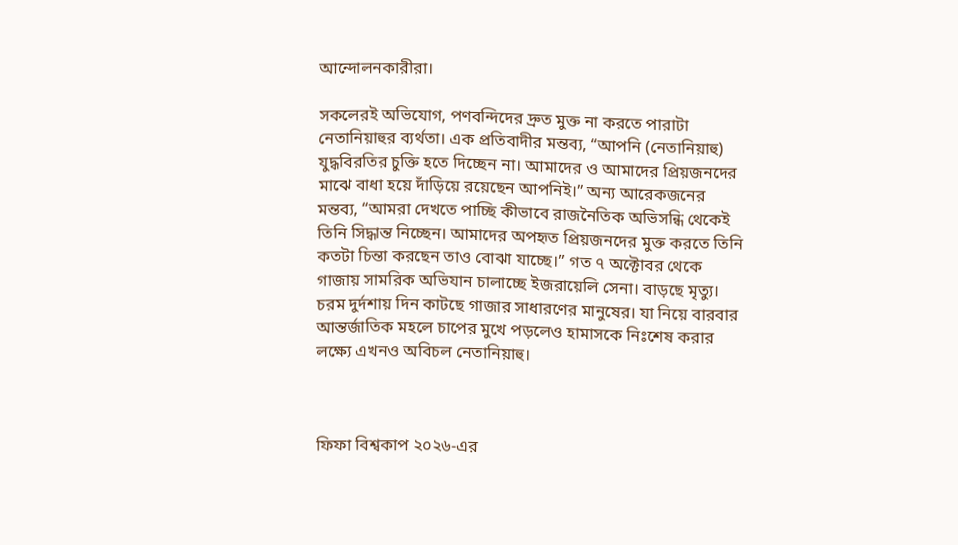আন্দোলনকারীরা।

সকলেরই অভিযোগ, পণবন্দিদের দ্রুত মুক্ত না করতে পারাটা নেতানিয়াহুর ব্যর্থতা। এক প্রতিবাদীর মন্তব্য, “আপনি (নেতানিয়াহু) যুদ্ধবিরতির চুক্তি হতে দিচ্ছেন না। আমাদের ও আমাদের প্রিয়জনদের মাঝে বাধা হয়ে দাঁড়িয়ে রয়েছেন আপনিই।” অন্য আরেকজনের মন্তব্য, “আমরা দেখতে পাচ্ছি কীভাবে রাজনৈতিক অভিসন্ধি থেকেই তিনি সিদ্ধান্ত নিচ্ছেন। আমাদের অপহৃত প্রিয়জনদের মুক্ত করতে তিনি কতটা চিন্তা করছেন তাও বোঝা যাচ্ছে।” গত ৭ অক্টোবর থেকে গাজায় সামরিক অভিযান চালাচ্ছে ইজরায়েলি সেনা। বাড়ছে মৃত্যু। চরম দুর্দশায় দিন কাটছে গাজার সাধারণের মানুষের। যা নিয়ে বারবার আন্তর্জাতিক মহলে চাপের মুখে পড়লেও হামাসকে নিঃশেষ করার লক্ষ্যে এখনও অবিচল নেতানিয়াহু।



ফিফা বিশ্বকাপ ২০২৬-এর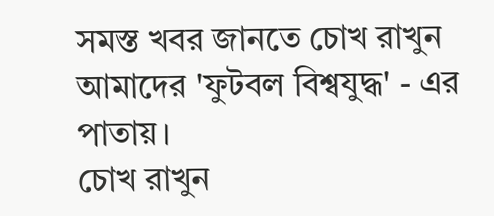সমস্ত খবর জানতে চোখ রাখুন আমাদের 'ফুটবল বিশ্বযুদ্ধ' - এর পাতায়।
চোখ রাখুন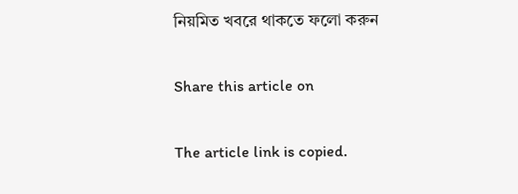নিয়মিত খবরে থাকতে ফলো করুন

Share this article on

The article link is copied.